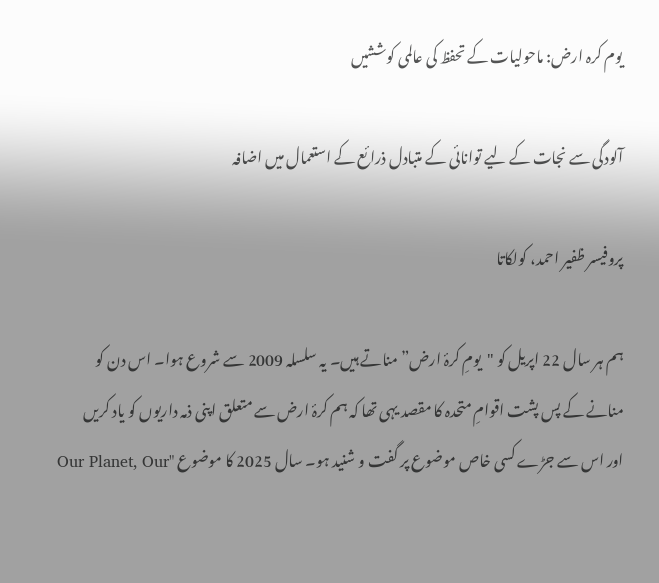یوم کرہ ارض: ماحولیات کے تحفظ کی عالمی کوششیں

آلودگی سے نجات کے لیے توانائی کے متبادل ذرائع کے استعمال میں اضافہ

پروفیسر ظفیر احمد، کولکاتا

ہم ہر سال 22 اپریل کو "یومِ کرۂ ارض” مناتے ہیں۔ یہ سلسلہ 2009 سے شروع ہوا۔ اس دن کو منانے کے پس پشت اقوامِ متحدہ کا مقصد یہی تھا کہ ہم کرۂ ارض سے متعلق اپنی ذمہ داریوں کو یاد کریں اور اس سے جڑے کسی خاص موضوع پر گفت و شنید ہو۔ سال 2025 کا موضوع "Our Planet, Our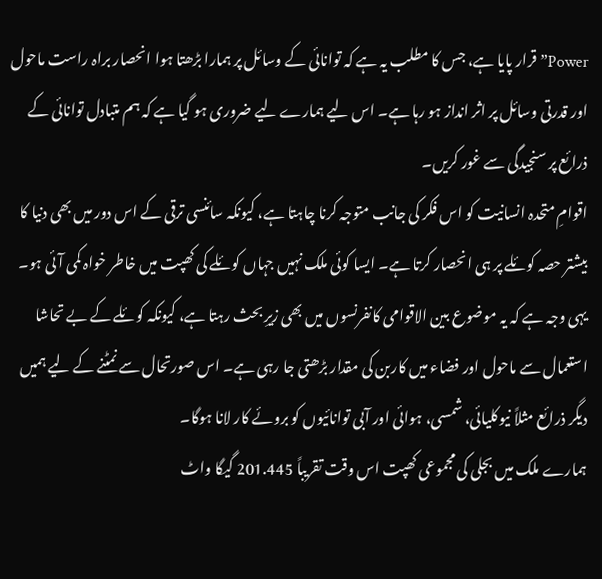Power” قرار پایا ہے، جس کا مطلب یہ ہے کہ توانائی کے وسائل پر ہمارا بڑھتا ہوا انحصار براہ راست ماحول اور قدرتی وسائل پر اثر انداز ہو رہا ہے۔ اس لیے ہمارے لیے ضروری ہو گیا ہے کہ ہم متبادل توانائی کے ذرائع پر سنجیدگی سے غور کریں۔
اقوامِ متحدہ انسانیت کو اس فکر کی جانب متوجہ کرنا چاہتا ہے، کیونکہ سائنسی ترقی کے اس دور میں بھی دنیا کا بیشتر حصہ کوئلے پر ہی انحصار کرتا ہے۔ ایسا کوئی ملک نہیں جہاں کوئلے کی کھپت میں خاطر خواہ کمی آئی ہو۔ یہی وجہ ہے کہ یہ موضوع بین الاقوامی کانفرنسوں میں بھی زیرِ بحث رہتا ہے، کیونکہ کوئلے کے بے تحاشا استعمال سے ماحول اور فضاء میں کاربن کی مقدار بڑھتی جا رہی ہے۔ اس صورتحال سے نمٹنے کے لیے ہمیں دیگر ذرائع مثلاً نیوکلیائی، شمسی، ہوائی اور آبی توانائیوں کو بروئے کار لانا ہوگا۔
ہمارے ملک میں بجلی کی مجموعی کھپت اس وقت تقریباً 201.445 گیگا واٹ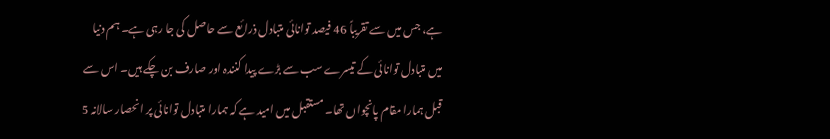ہے، جس میں سے تقریباً 46 فیصد توانائی متبادل ذرائع سے حاصل کی جا رہی ہے۔ ہم دنیا میں متبادل توانائی کے تیسرے سب سے بڑے پیدا کنندہ اور صارف بن چکے ہیں۔ اس سے قبل ہمارا مقام پانچواں تھا۔ مستقبل میں امید ہے کہ ہمارا متبادل توانائی پر انحصار سالانہ 5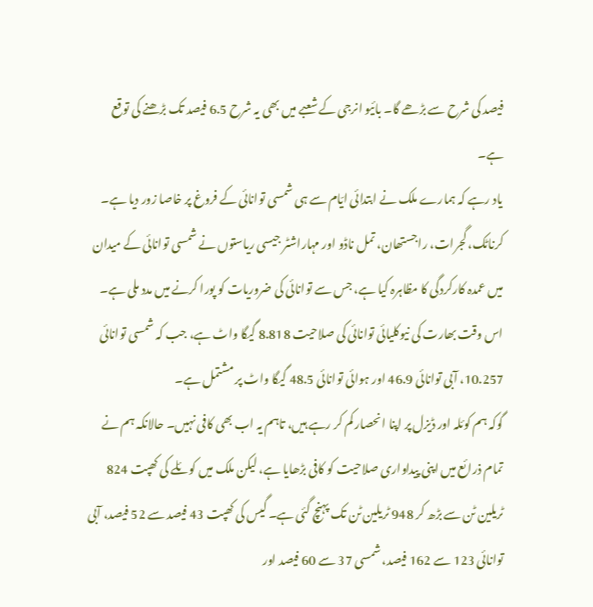فیصد کی شرح سے بڑھے گا۔ بائیو انرجی کے شعبے میں بھی یہ شرح 6.5 فیصد تک بڑھنے کی توقع ہے۔
یاد رہے کہ ہمارے ملک نے ابتدائی ایّام سے ہی شمسی توانائی کے فروغ پر خاصا زور دیا ہے۔ کرناٹک، گجرات، راجستھان، تمل ناڈو اور مہاراشٹر جیسی ریاستوں نے شمسی توانائی کے میدان میں عمدہ کارکردگی کا مظاہرہ کیا ہے، جس سے توانائی کی ضروریات کو پورا کرنے میں مدد ملی ہے۔ اس وقت بھارت کی نیوکلیائی توانائی کی صلاحیت 8.818 گیگا واٹ ہے، جب کہ شمسی توانائی 10.257، آبی توانائی 46.9 اور ہوائی توانائی 48.5 گیگا واٹ پر مشتمل ہے۔
گوکہ ہم کوئلہ اور ڈیزل پر اپنا انحصار کم کر رہے ہیں، تاہم یہ اب بھی کافی نہیں۔ حالانکہ ہم نے تمام ذرائع میں اپنی پیداواری صلاحیت کو کافی بڑھایا ہے، لیکن ملک میں کوئلے کی کھپت 824 ٹریلین ٹن سے بڑھ کر 948 ٹریلین ٹن تک پہنچ گئی ہے۔ گیس کی کھپت 43 فیصد سے 52 فیصد، آبی توانائی 123 سے 162 فیصد، شمسی 37 سے 60 فیصد اور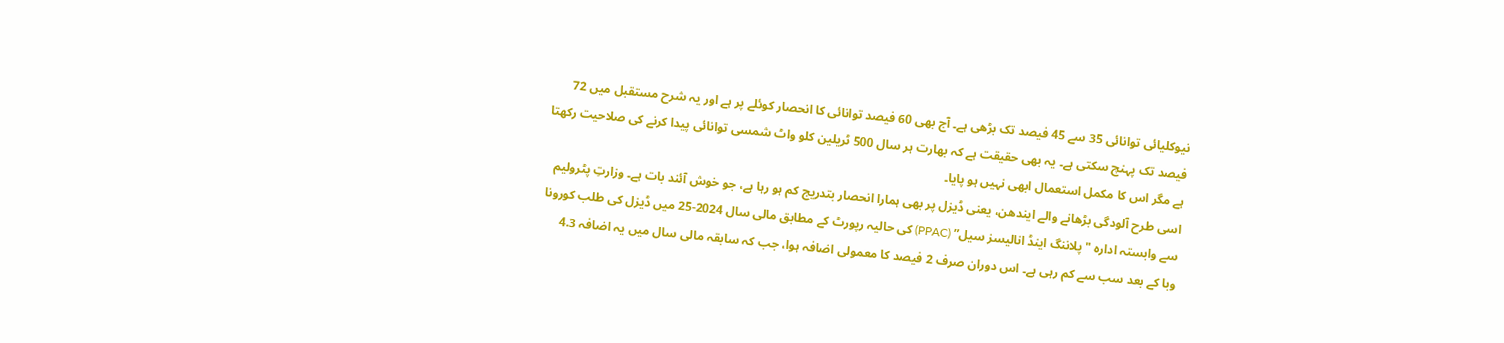نیوکلیائی توانائی 35 سے 45 فیصد تک بڑھی ہے۔ آج بھی 60 فیصد توانائی کا انحصار کوئلے پر ہے اور یہ شرح مستقبل میں 72 فیصد تک پہنچ سکتی ہے۔ یہ بھی حقیقت ہے کہ بھارت ہر سال 500 ٹریلین کلو واٹ شمسی توانائی پیدا کرنے کی صلاحیت رکھتا ہے مگر اس کا مکمل استعمال ابھی نہیں ہو پایا۔
اسی طرح آلودگی بڑھانے والے ایندھن، یعنی ڈیزل پر بھی ہمارا انحصار بتدریج کم ہو رہا ہے، جو خوش آئند بات ہے۔ وزارتِ پٹرولیم سے وابستہ ادارہ "پلاننگ اینڈ انالیسز سیل” (PPAC) کی حالیہ رپورٹ کے مطابق مالی سال 2024-25 میں ڈیزل کی طلب کورونا وبا کے بعد سب سے کم رہی ہے۔ اس دوران صرف 2 فیصد کا معمولی اضافہ ہوا، جب کہ سابقہ مالی سال میں یہ اضافہ 4.3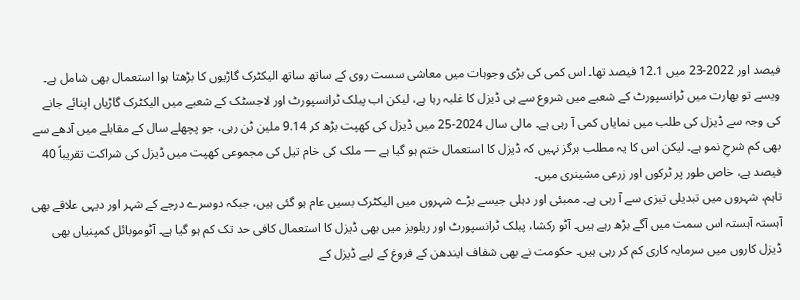فیصد اور 2022-23 میں 12.1 فیصد تھا۔ اس کمی کی بڑی وجوہات میں معاشی سست روی کے ساتھ ساتھ الیکٹرک گاڑیوں کا بڑھتا ہوا استعمال بھی شامل ہے۔
ویسے تو بھارت میں ٹرانسپورٹ کے شعبے میں شروع سے ہی ڈیزل کا غلبہ رہا ہے، لیکن اب پبلک ٹرانسپورٹ اور لاجسٹک کے شعبے میں الیکٹرک گاڑیاں اپنائے جانے کی وجہ سے ڈیزل کی طلب میں نمایاں کمی آ رہی ہے۔ مالی سال 2024-25 میں ڈیزل کی کھپت بڑھ کر 9.14 ملین ٹن رہی، جو پچھلے سال کے مقابلے میں آدھے سے بھی کم شرحِ نمو ہے۔ لیکن اس کا یہ مطلب ہرگز نہیں کہ ڈیزل کا استعمال ختم ہو گیا ہے — ملک کی خام تیل کی مجموعی کھپت میں ڈیزل کی شراکت تقریباً 40 فیصد ہے، خاص طور پر ٹرکوں اور زرعی مشینری میں۔
تاہم، شہروں میں تبدیلی تیزی سے آ رہی ہے۔ ممبئی اور دہلی جیسے بڑے شہروں میں الیکٹرک بسیں عام ہو گئی ہیں، جبکہ دوسرے درجے کے شہر اور دیہی علاقے بھی آہستہ آہستہ اس سمت میں آگے بڑھ رہے ہیں۔ آٹو رکشا، پبلک ٹرانسپورٹ اور ریلویز میں بھی ڈیزل کا استعمال کافی حد تک کم ہو گیا ہے۔ آٹوموبائل کمپنیاں بھی ڈیزل کاروں میں سرمایہ کاری کم کر رہی ہیں۔ حکومت نے بھی شفاف ایندھن کے فروغ کے لیے ڈیزل کے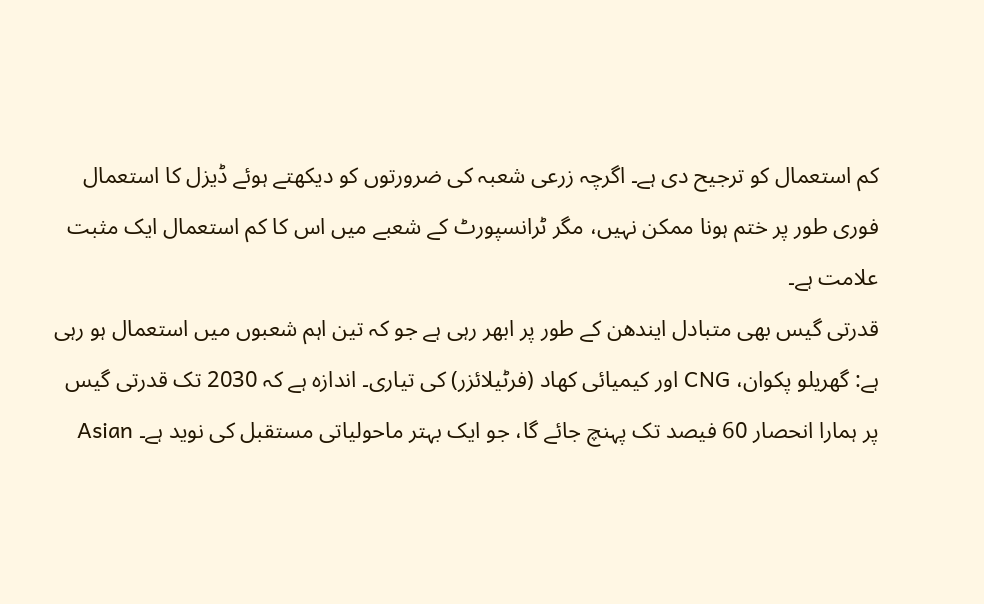کم استعمال کو ترجیح دی ہے۔ اگرچہ زرعی شعبہ کی ضرورتوں کو دیکھتے ہوئے ڈیزل کا استعمال فوری طور پر ختم ہونا ممکن نہیں، مگر ٹرانسپورٹ کے شعبے میں اس کا کم استعمال ایک مثبت علامت ہے۔
قدرتی گیس بھی متبادل ایندھن کے طور پر ابھر رہی ہے جو کہ تین اہم شعبوں میں استعمال ہو رہی ہے: گھریلو پکوان، CNG اور کیمیائی کھاد (فرٹیلائزر) کی تیاری۔ اندازہ ہے کہ 2030 تک قدرتی گیس پر ہمارا انحصار 60 فیصد تک پہنچ جائے گا، جو ایک بہتر ماحولیاتی مستقبل کی نوید ہے۔ Asian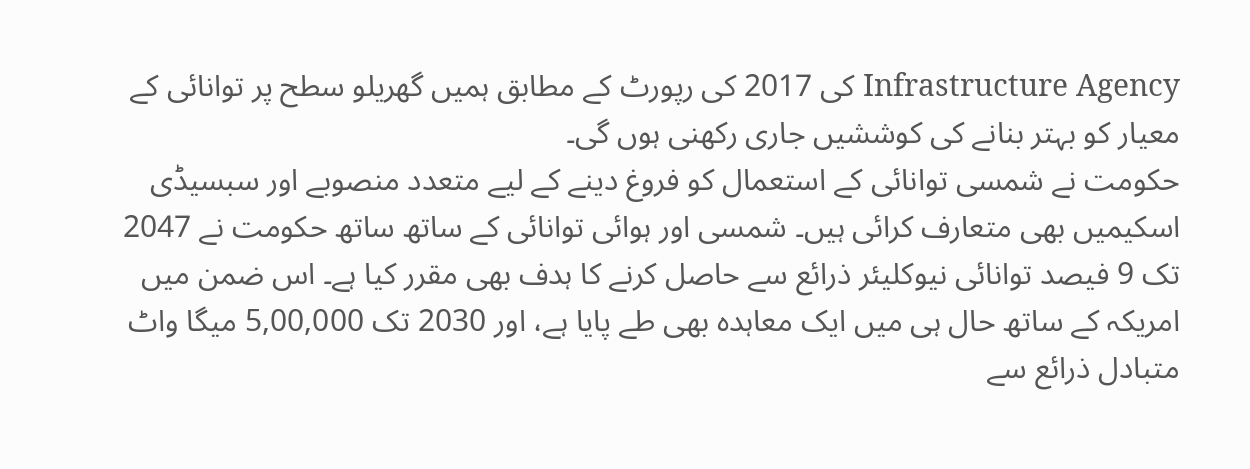Infrastructure Agency کی 2017 کی رپورٹ کے مطابق ہمیں گھریلو سطح پر توانائی کے معیار کو بہتر بنانے کی کوششیں جاری رکھنی ہوں گی۔
حکومت نے شمسی توانائی کے استعمال کو فروغ دینے کے لیے متعدد منصوبے اور سبسیڈی اسکیمیں بھی متعارف کرائی ہیں۔ شمسی اور ہوائی توانائی کے ساتھ ساتھ حکومت نے 2047 تک 9 فیصد توانائی نیوکلیئر ذرائع سے حاصل کرنے کا ہدف بھی مقرر کیا ہے۔ اس ضمن میں امریکہ کے ساتھ حال ہی میں ایک معاہدہ بھی طے پایا ہے، اور 2030 تک 5,00,000 میگا واٹ متبادل ذرائع سے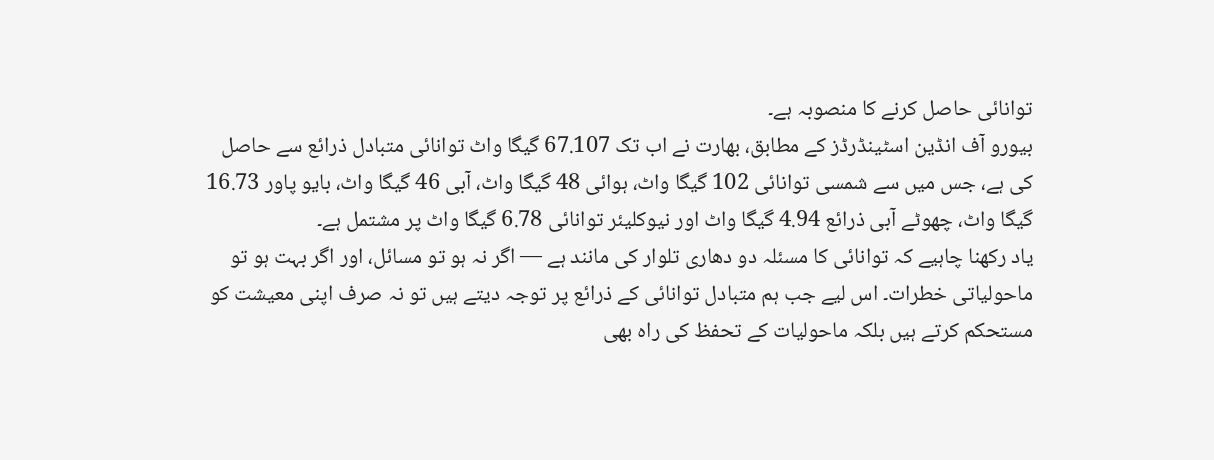توانائی حاصل کرنے کا منصوبہ ہے۔
بیورو آف انڈین اسٹینڈرڈز کے مطابق، بھارت نے اب تک 67.107 گیگا واٹ توانائی متبادل ذرائع سے حاصل کی ہے، جس میں سے شمسی توانائی 102 گیگا واٹ، ہوائی 48 گیگا واٹ، آبی 46 گیگا واٹ، بایو پاور 16.73 گیگا واٹ، چھوٹے آبی ذرائع 4.94 گیگا واٹ اور نیوکلیئر توانائی 6.78 گیگا واٹ پر مشتمل ہے۔
یاد رکھنا چاہیے کہ توانائی کا مسئلہ دو دھاری تلوار کی مانند ہے — اگر نہ ہو تو مسائل، اور اگر بہت ہو تو ماحولیاتی خطرات۔ اس لیے جب ہم متبادل توانائی کے ذرائع پر توجہ دیتے ہیں تو نہ صرف اپنی معیشت کو مستحکم کرتے ہیں بلکہ ماحولیات کے تحفظ کی راہ بھی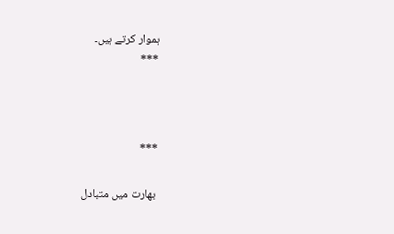ہموار کرتے ہیں۔
***



***

 بھارت میں متبادل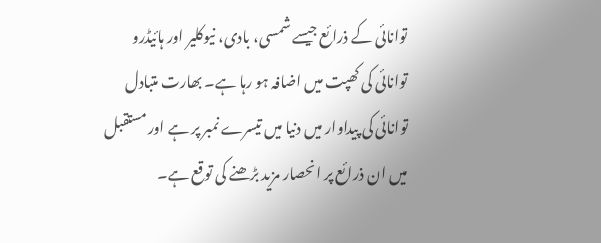توانائی کے ذرائع جیسے شمسی، بادی، نیوکلیر اور ہائیڈرو توانائی کی کھپت میں اضافہ ہو رہا ہے۔ بھارت متبادل توانائی کی پیداوار میں دنیا میں تیسرے نمبر پر ہے اور مستقبل میں ان ذرائع پر انحصار مزید بڑھنے کی توقع ہے۔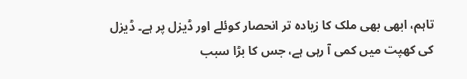تاہم، ابھی بھی ملک کا زیادہ تر انحصار کوئلے اور ڈیزل پر ہے۔ ڈیزل کی کھپت میں کمی آ رہی ہے، جس کا بڑا سبب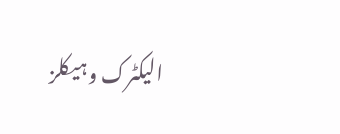الیکٹرک وہیکلز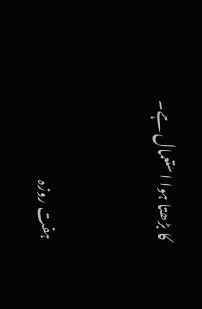کا بڑھتا ہوا استعمال ہے۔


ہفت روزہ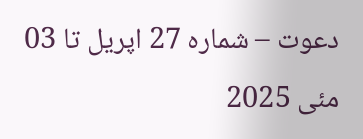دعوت – شمارہ 27 اپریل تا 03 مئی 2025